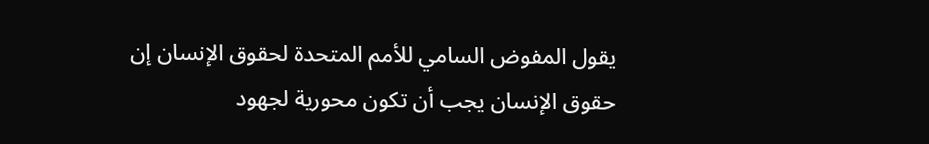يقول المفوض السامي للأمم المتحدة لحقوق الإنسان إن حقوق الإنسان يجب أن تكون محورية لجهود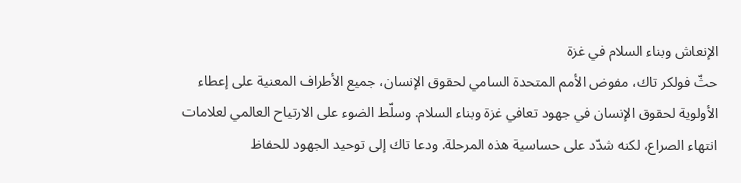الإنعاش وبناء السلام في غزة
حثّ فولكر تاك، مفوض الأمم المتحدة السامي لحقوق الإنسان، جميع الأطراف المعنية على إعطاء الأولوية لحقوق الإنسان في جهود تعافي غزة وبناء السلام. وسلّط الضوء على الارتياح العالمي لعلامات انتهاء الصراع، لكنه شدّد على حساسية هذه المرحلة. ودعا تاك إلى توحيد الجهود للحفاظ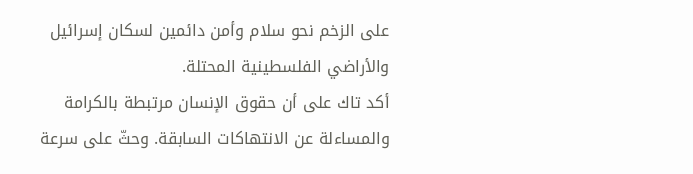على الزخم نحو سلام وأمن دائمين لسكان إسرائيل والأراضي الفلسطينية المحتلة.
أكد تاك على أن حقوق الإنسان مرتبطة بالكرامة والمساءلة عن الانتهاكات السابقة. وحثّ على سرعة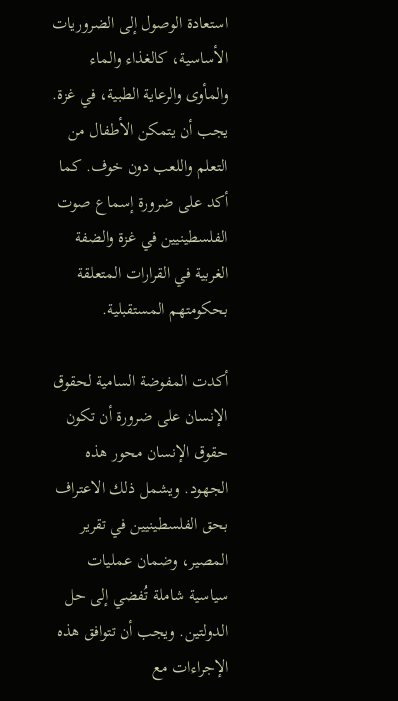استعادة الوصول إلى الضروريات الأساسية، كالغذاء والماء والمأوى والرعاية الطبية، في غزة. يجب أن يتمكن الأطفال من التعلم واللعب دون خوف. كما أكد على ضرورة إسماع صوت الفلسطينيين في غزة والضفة الغربية في القرارات المتعلقة بحكومتهم المستقبلية.

أكدت المفوضة السامية لحقوق الإنسان على ضرورة أن تكون حقوق الإنسان محور هذه الجهود. ويشمل ذلك الاعتراف بحق الفلسطينيين في تقرير المصير، وضمان عمليات سياسية شاملة تُفضي إلى حل الدولتين. ويجب أن تتوافق هذه الإجراءات مع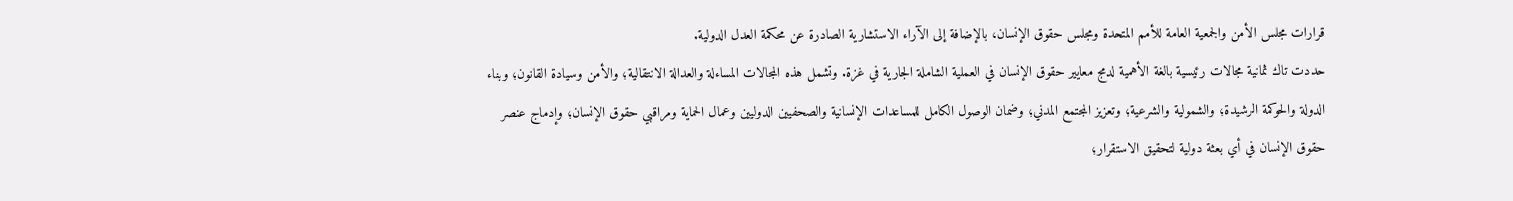قرارات مجلس الأمن والجمعية العامة للأمم المتحدة ومجلس حقوق الإنسان، بالإضافة إلى الآراء الاستشارية الصادرة عن محكمة العدل الدولية.
حددت تاك ثمانية مجالات رئيسية بالغة الأهمية لدمج معايير حقوق الإنسان في العملية الشاملة الجارية في غزة. وتشمل هذه المجالات المساءلة والعدالة الانتقالية؛ والأمن وسيادة القانون؛ وبناء الدولة والحوكمة الرشيدة؛ والشمولية والشرعية؛ وتعزيز المجتمع المدني؛ وضمان الوصول الكامل للمساعدات الإنسانية والصحفيين الدوليين وعمال الحماية ومراقبي حقوق الإنسان؛ وإدماج عنصر حقوق الإنسان في أي بعثة دولية لتحقيق الاستقرار؛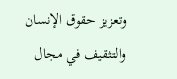وتعزيز حقوق الإنسان والتثقيف في مجال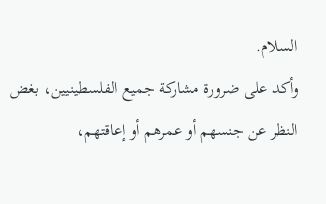السلام.
وأكد على ضرورة مشاركة جميع الفلسطينيين، بغض النظر عن جنسهم أو عمرهم أو إعاقتهم،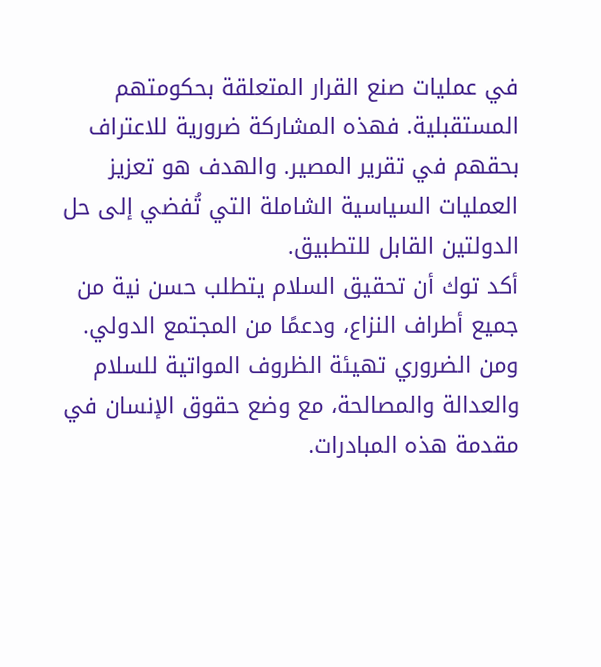في عمليات صنع القرار المتعلقة بحكومتهم المستقبلية. فهذه المشاركة ضرورية للاعتراف بحقهم في تقرير المصير. والهدف هو تعزيز العمليات السياسية الشاملة التي تُفضي إلى حل الدولتين القابل للتطبيق.
أكد توك أن تحقيق السلام يتطلب حسن نية من جميع أطراف النزاع، ودعمًا من المجتمع الدولي. ومن الضروري تهيئة الظروف المواتية للسلام والعدالة والمصالحة، مع وضع حقوق الإنسان في مقدمة هذه المبادرات.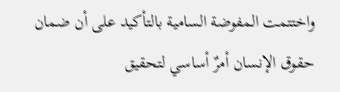واختتمت المفوضة السامية بالتأكيد على أن ضمان حقوق الإنسان أمرٌ أساسي لتحقيق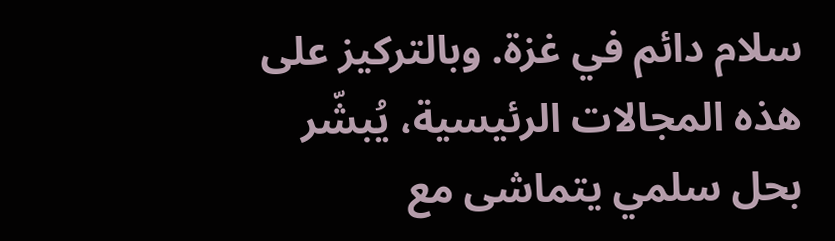سلام دائم في غزة. وبالتركيز على هذه المجالات الرئيسية، يُبشّر بحل سلمي يتماشى مع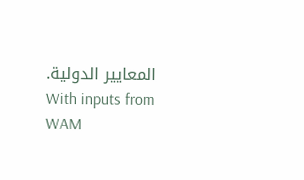المعايير الدولية.
With inputs from WAM